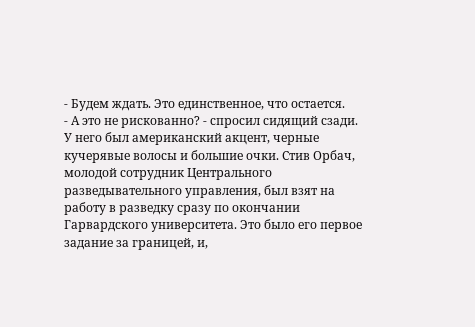- Будем ждать. Это единственное, что остается.
- А это не рискованно? - спросил сидящий сзади.
У него был американский акцент, черные кучерявые волосы и большие очки. Стив Орбач, молодой сотрудник Центрального разведывательного управления, был взят на работу в разведку сразу по окончании Гарвардского университета. Это было его первое задание за границей, и,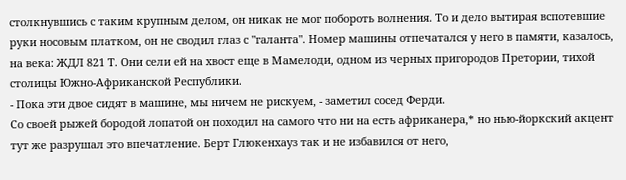столкнувшись с таким крупным делом, он никак не мог побороть волнения. То и дело вытирая вспотевшие руки носовым платком, он не сводил глаз с "галанта". Номер машины отпечатался у него в памяти, казалось, на века: ЖДЛ 821 Т. Они сели ей на хвост еще в Мамелоди, одном из черных пригородов Претории, тихой столицы Южно-Африканской Республики.
- Пока эти двое сидят в машине, мы ничем не рискуем, - заметил сосед Ферди.
Со своей рыжей бородой лопатой он походил на самого что ни на есть африканера,* но нью-йоркский акцент тут же разрушал это впечатление. Берт Глюкенхауз так и не избавился от него,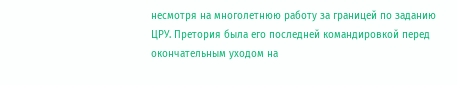несмотря на многолетнюю работу за границей по заданию ЦРУ. Претория была его последней командировкой перед окончательным уходом на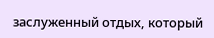заслуженный отдых, который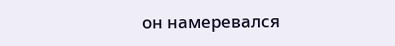он намеревался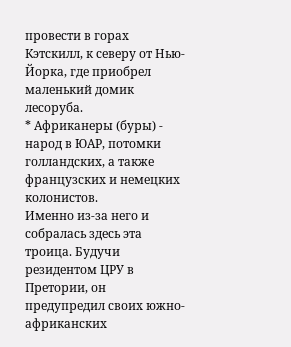провести в горах Кэтскилл, к северу от Нью-Йорка, где приобрел маленький домик лесоруба.
* Африканеры (буры) - народ в ЮАР, потомки голландских, а также французских и немецких колонистов.
Именно из-за него и собралась здесь эта троица. Будучи резидентом ЦРУ в Претории, он предупредил своих южно-африканских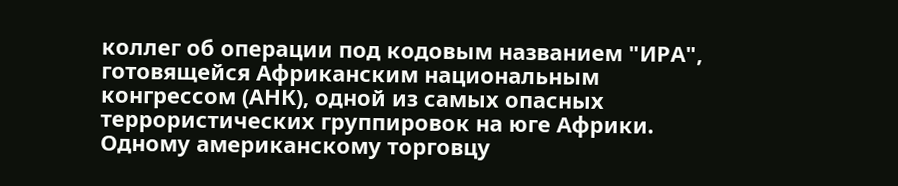коллег об операции под кодовым названием "ИРА", готовящейся Африканским национальным конгрессом (АНК), одной из самых опасных террористических группировок на юге Африки. Одному американскому торговцу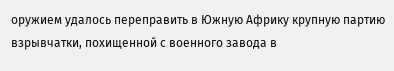оружием удалось переправить в Южную Африку крупную партию взрывчатки, похищенной с военного завода в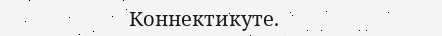Коннектикуте.